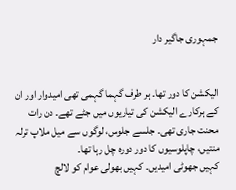جمہوری جاگیر دار


الیکشن کا دور تھا۔ ہر طرف گہما گہمی تھی امیدوار اور ان کے ہرکارے الیکشن کی تیاریوں میں جٹے تھے۔ دن رات محنت جاری تھی۔ جلسے جلوس، لوگوں سے میل ملاپ ترلہ منتیں، چاپلوسیوں کا دور دورہ چل رہا تھا۔
کہیں جھوٹی امیدیں۔ کہیں بھولی عوام کو لالچ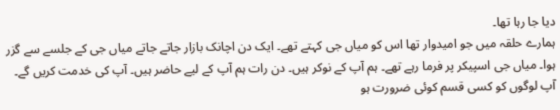دیا جا رہا تھا۔
ہمارے حلقہ میں جو امیدوار تھا اس کو میاں جی کہتے تھے۔ ایک دن اچانک بازار جاتے جاتے میاں جی کے جلسے سے گزر ہوا۔ میاں جی اسپیکر پر فرما رہے تھے۔ ہم آپ کے نوکر ہیں۔ دن رات ہم آپ کے لیے حاضر ہیں۔ آپ کی خدمت کریں گے۔ آپ لوگوں کو کسی قسم کوئی ضرورت ہو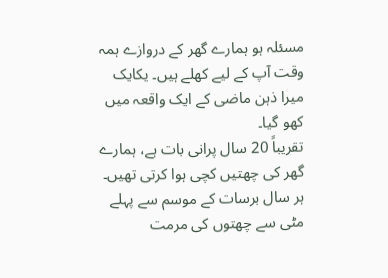مسئلہ ہو ہمارے گھر کے دروازے ہمہ وقت آپ کے لیے کھلے ہیں۔ یکایک میرا ذہن ماضی کے ایک واقعہ میں کھو گیا۔
تقریباً 20 سال پرانی بات ہے، ہمارے گھر کی چھتیں کچی ہوا کرتی تھیں۔ ہر سال برسات کے موسم سے پہلے مٹی سے چھتوں کی مرمت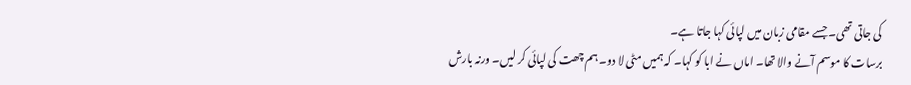کی جاتی تھی۔ جسے مقامی زبان میں لپائی کہا جاتا ہے۔
برسات کا موسم آنے والا تھا۔ اماں نے ابا کو کہا۔ کہ ہمیں مٹی لا دو۔ ہم چھت کی لپائی کر لیں۔ ورنہ بارش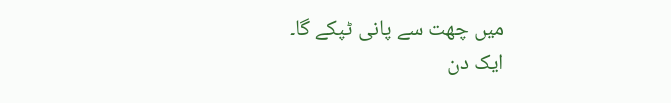میں چھت سے پانی ٹپکے گا۔
ایک دن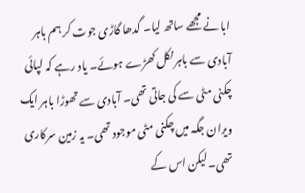ابا نے مجھے ساتھ لیا۔ گدھا گاڑی جوت کر ہم باہر آبادی سے باہر نکل کھڑے ہوئے۔ یاد رہے کہ لپائی چکنی مٹی سے کی جاتی تھی۔ آبادی سے تھوڑا باہر ایک ویران جگہ میں چکنی مٹی موجود تھی۔ یہ زمین سرکاری تھی۔ لیکن اس کے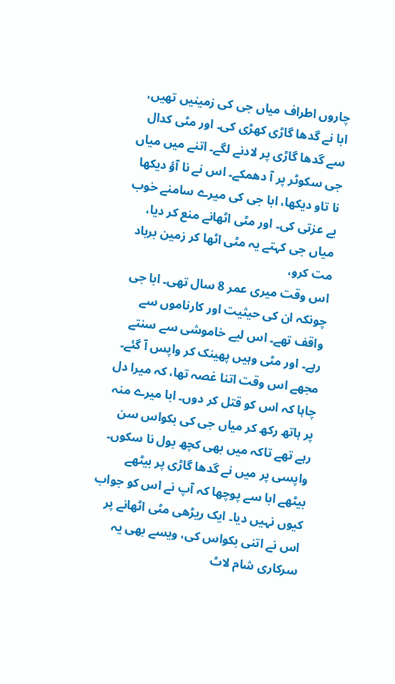چاروں اطراف میاں جی کی زمینیں تھیں، ابا نے گدھا گاڑی کھڑی کی۔ اور مٹی کدال سے گدھا گاڑی پر لادنے لگے۔ اتنے میں میاں جی سکوٹر پر آ دھمکے۔ اس نے نا آؤ دیکھا نا تاو دیکھا، ابا جی کی میرے سامنے خوب بے عزتی کی۔ اور مٹی اٹھانے منع کر دیا، میاں جی کہتے یہ مٹی اٹھا کر زمین برباد مت کرو،
اس وقت میری عمر 8 سال تھی۔ ابا جی چونکہ ان کی حیثیت اور کارناموں سے واقف تھے۔ اس لیے خاموشی سے سنتے رہے۔ اور مٹی وہیں پھینک کر واپس آ گئے۔
مجھے اس وقت اتنا غصہ تھا، کہ میرا دل چاہا کہ اس کو قتل کر دوں۔ ابا میرے منہ پر ہاتھ رکھ کر میاں جی کی بکواس سن رہے تھے تاکہ میں بھی کچھ بول نا سکوں۔
واپسی پر میں نے گدھا گاڑی پر بیٹھے بیٹھے ابا سے پوچھا کہ آپ نے اس کو جواب کیوں نہیں دیا۔ ایک ریڑھی مٹی اٹھانے پر اس نے اتنی بکواس کی، ویسے بھی یہ سرکاری شام لاٹ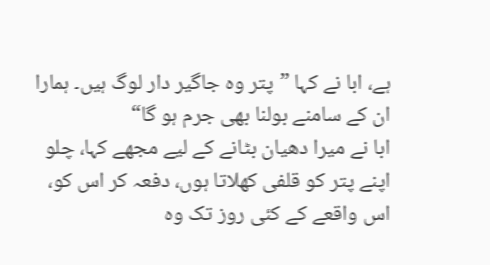ہے، ابا نے کہا ”پتر وہ جاگیر دار لوگ ہیں۔ ہمارا ان کے سامنے بولنا بھی جرم ہو گا“
ابا نے میرا دھیان بٹانے کے لیے مجھے کہا، چلو اپنے پتر کو قلفی کھلاتا ہوں، دفعہ کر اس کو،
اس واقعے کے کئی روز تک وہ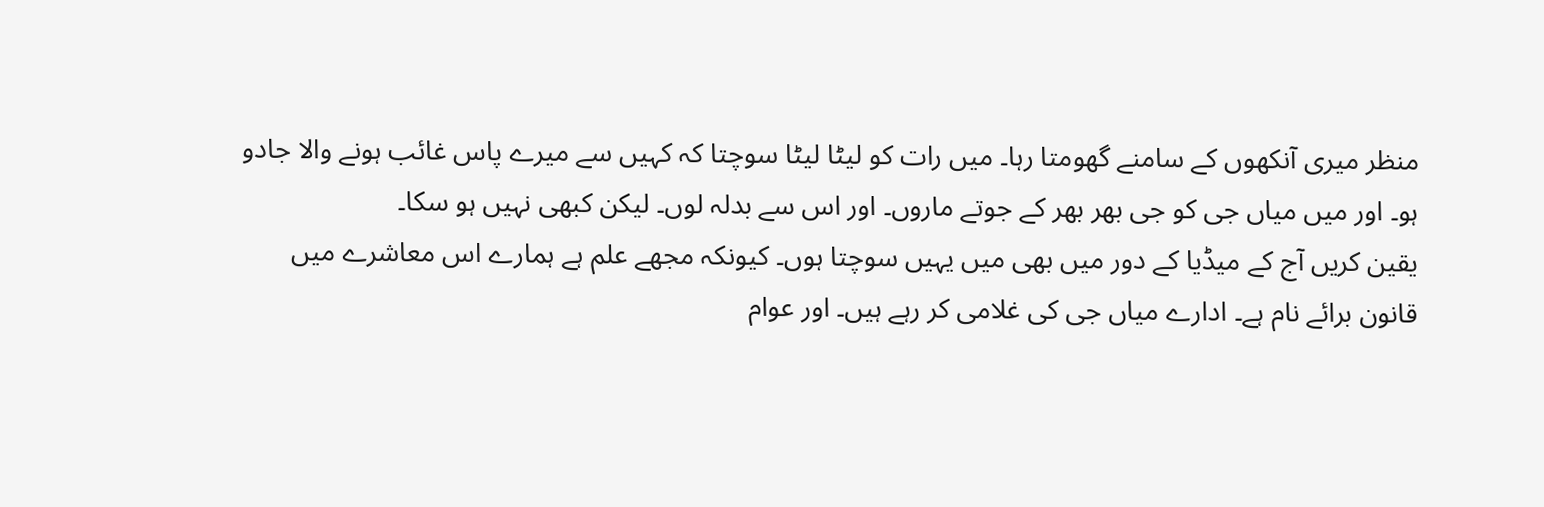منظر میری آنکھوں کے سامنے گھومتا رہا۔ میں رات کو لیٹا لیٹا سوچتا کہ کہیں سے میرے پاس غائب ہونے والا جادو ہو۔ اور میں میاں جی کو جی بھر بھر کے جوتے ماروں۔ اور اس سے بدلہ لوں۔ لیکن کبھی نہیں ہو سکا۔
یقین کریں آج کے میڈیا کے دور میں بھی میں یہیں سوچتا ہوں۔ کیونکہ مجھے علم ہے ہمارے اس معاشرے میں قانون برائے نام ہے۔ ادارے میاں جی کی غلامی کر رہے ہیں۔ اور عوام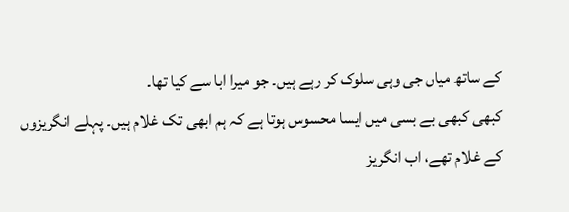کے ساتھ میاں جی وہی سلوک کر رہے ہیں۔ جو میرا ابا سے کیا تھا۔
کبھی کبھی بے بسی میں ایسا محسوس ہوتا ہے کہ ہم ابھی تک غلام ہیں۔ پہلے انگریزوں کے غلام تھے، اب انگریز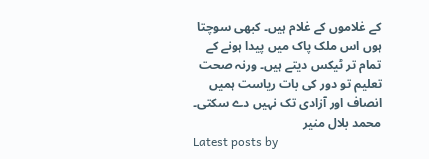کے غلاموں کے غلام ہیں۔ کبھی سوچتا ہوں اس ملک پاک میں پیدا ہونے کے تمام تر ٹیکس دیتے ہیں۔ ورنہ صحت تعلیم تو دور کی بات ریاست ہمیں انصاف اور آزادی تک نہیں دے سکتی۔
محمد بلال منیر
Latest posts by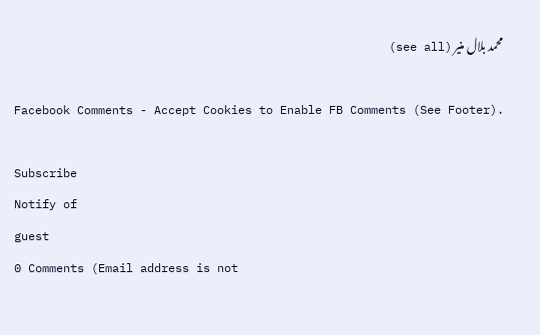محمد بلال منیر (see all)

Facebook Comments - Accept Cookies to Enable FB Comments (See Footer).

Subscribe
Notify of
guest
0 Comments (Email address is not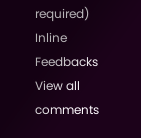required)
Inline Feedbacks
View all comments